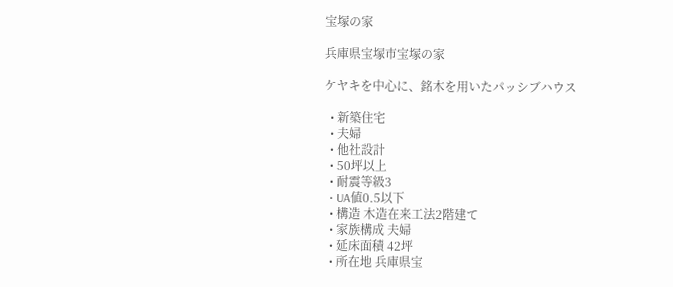宝塚の家

兵庫県宝塚市宝塚の家

ケヤキを中心に、銘木を用いたパッシブハウス

  • 新築住宅
  • 夫婦
  • 他社設計
  • 50坪以上
  • 耐震等級3
  • UA値0.5以下
  • 構造 木造在来工法2階建て
  • 家族構成 夫婦
  • 延床面積 42坪
  • 所在地 兵庫県宝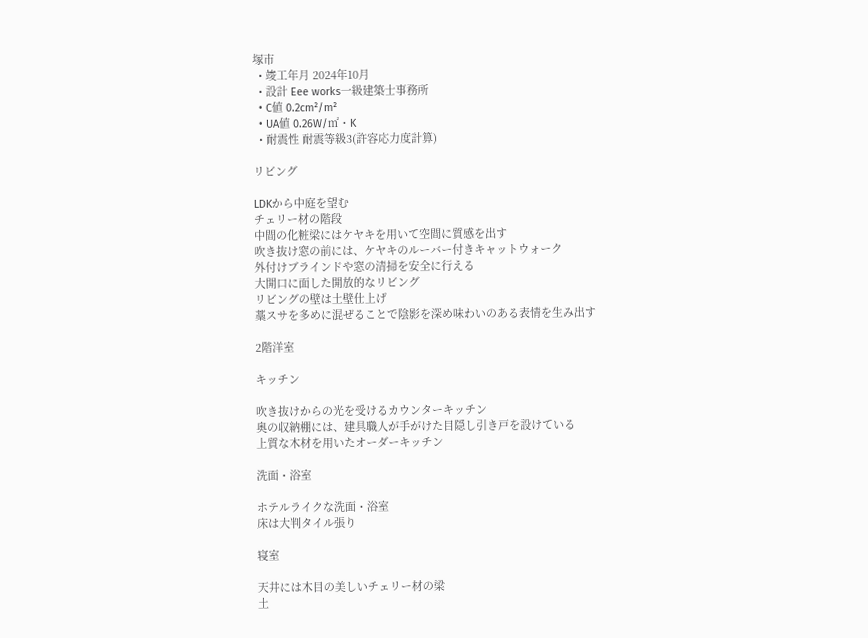塚市
  • 竣工年月 2024年10月
  • 設計 Eee works一級建築士事務所
  • C値 0.2cm²/m²
  • UA値 0.26W/㎡・K
  • 耐震性 耐震等級3(許容応力度計算)

リビング

LDKから中庭を望む
チェリー材の階段
中間の化粧梁にはケヤキを用いて空間に質感を出す
吹き抜け窓の前には、ケヤキのルーバー付きキャットウォーク
外付けブラインドや窓の清掃を安全に行える
大開口に面した開放的なリビング
リビングの壁は土壁仕上げ
藁スサを多めに混ぜることで陰影を深め味わいのある表情を生み出す

2階洋室

キッチン

吹き抜けからの光を受けるカウンターキッチン
奥の収納棚には、建具職人が手がけた目隠し引き戸を設けている
上質な木材を用いたオーダーキッチン

洗面・浴室

ホテルライクな洗面・浴室
床は大判タイル張り

寝室

天井には木目の美しいチェリー材の梁
土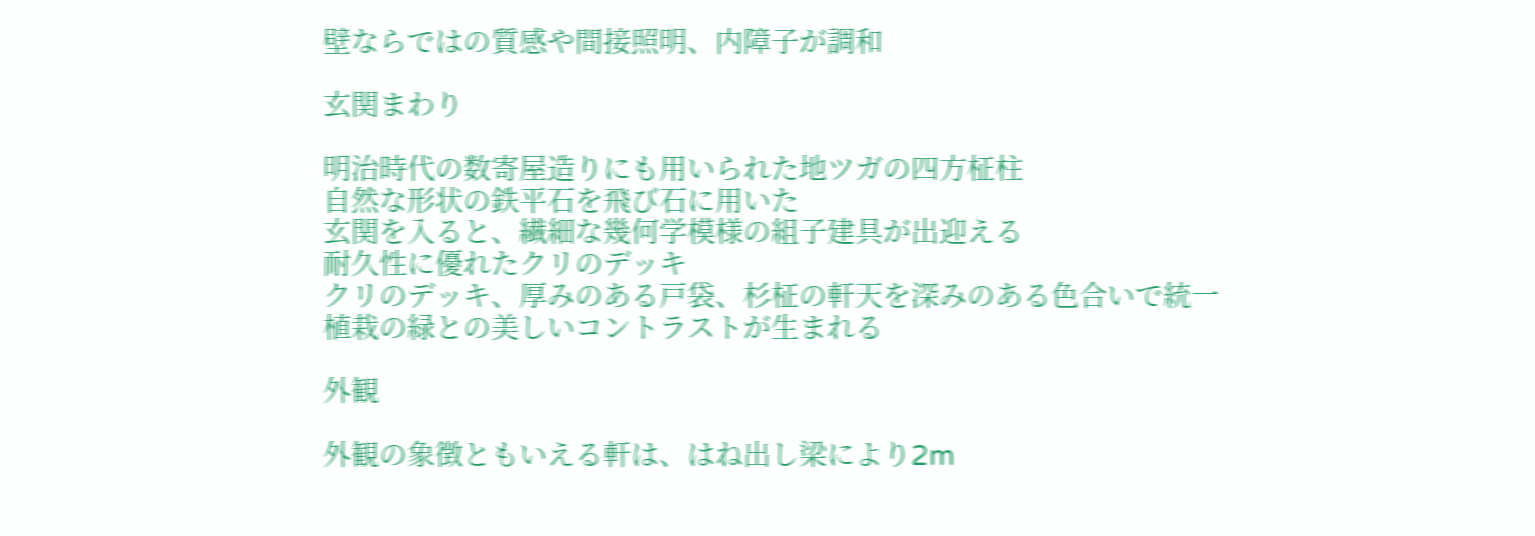壁ならではの質感や間接照明、内障子が調和

玄関まわり

明治時代の数寄屋造りにも用いられた地ツガの四方柾柱
自然な形状の鉄平石を飛び石に用いた
玄関を入ると、繊細な幾何学模様の組子建具が出迎える
耐久性に優れたクリのデッキ
クリのデッキ、厚みのある戸袋、杉柾の軒天を深みのある色合いで統一
植栽の緑との美しいコントラストが生まれる

外観

外観の象徴ともいえる軒は、はね出し梁により2m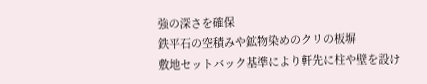強の深さを確保
鉄平石の空積みや鉱物染めのクリの板塀
敷地セットバック基準により軒先に柱や壁を設け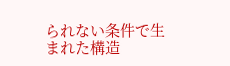られない条件で生まれた構造